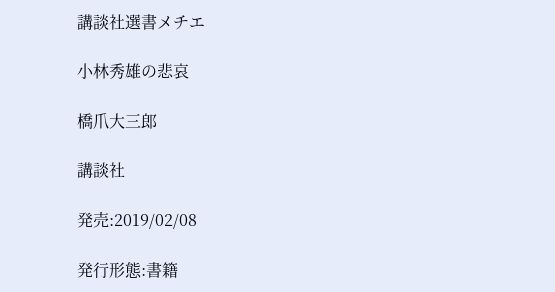講談社選書メチエ

小林秀雄の悲哀

橋爪大三郎

講談社

発売:2019/02/08

発行形態:書籍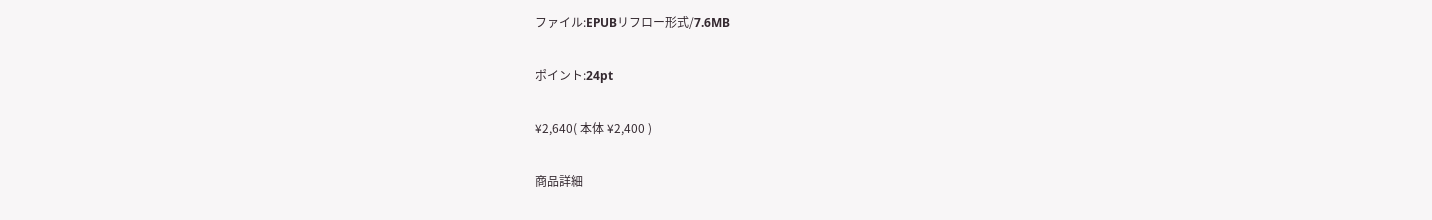ファイル:EPUBリフロー形式/7.6MB

ポイント:24pt

¥2,640( 本体 ¥2,400 )

商品詳細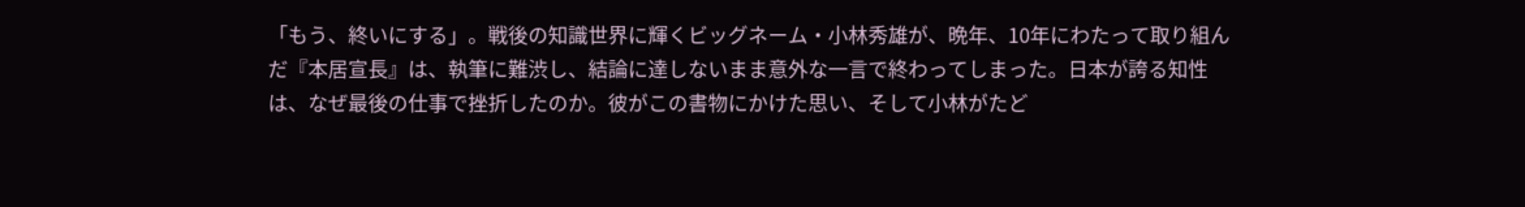「もう、終いにする」。戦後の知識世界に輝くビッグネーム・小林秀雄が、晩年、10年にわたって取り組んだ『本居宣長』は、執筆に難渋し、結論に達しないまま意外な一言で終わってしまった。日本が誇る知性は、なぜ最後の仕事で挫折したのか。彼がこの書物にかけた思い、そして小林がたど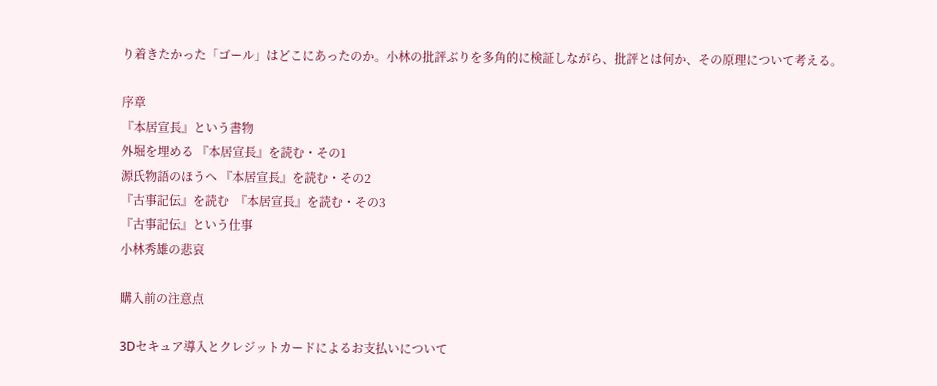り着きたかった「ゴール」はどこにあったのか。小林の批評ぶりを多角的に検証しながら、批評とは何か、その原理について考える。

序章
『本居宣長』という書物
外堀を埋める 『本居宣長』を読む・その1
源氏物語のほうへ 『本居宣長』を読む・その2
『古事記伝』を読む  『本居宣長』を読む・その3
『古事記伝』という仕事
小林秀雄の悲哀

購入前の注意点

3Dセキュア導入とクレジットカードによるお支払いについて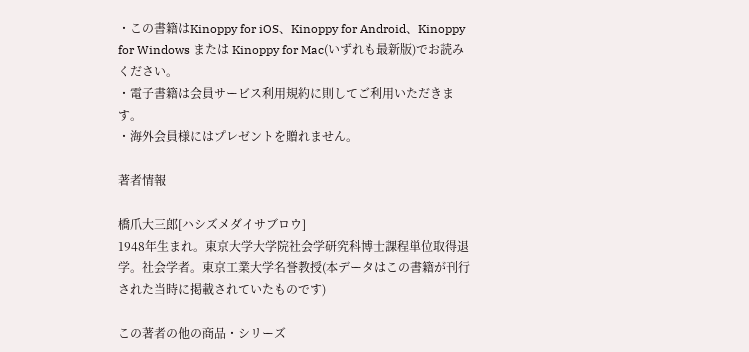・この書籍はKinoppy for iOS、Kinoppy for Android、Kinoppy for Windows または Kinoppy for Mac(いずれも最新版)でお読みください。
・電子書籍は会員サービス利用規約に則してご利用いただきます。
・海外会員様にはプレゼントを贈れません。

著者情報

橋爪大三郎[ハシズメダイサブロウ]
1948年生まれ。東京大学大学院社会学研究科博士課程単位取得退学。社会学者。東京工業大学名誉教授(本データはこの書籍が刊行された当時に掲載されていたものです)

この著者の他の商品・シリーズ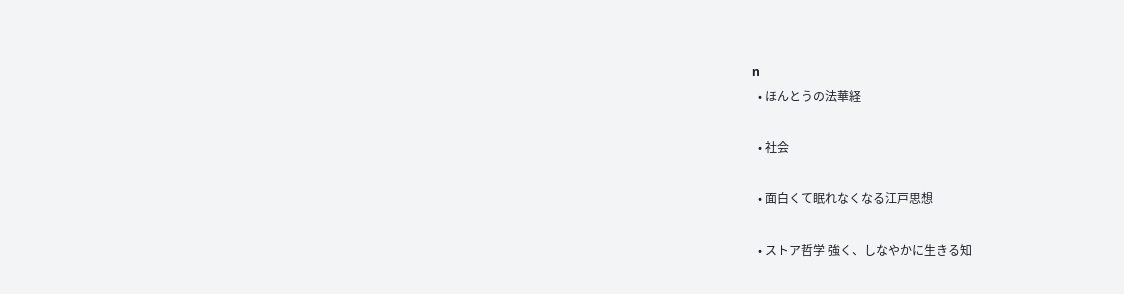n
  • ほんとうの法華経

  • 社会

  • 面白くて眠れなくなる江戸思想

  • ストア哲学 強く、しなやかに生きる知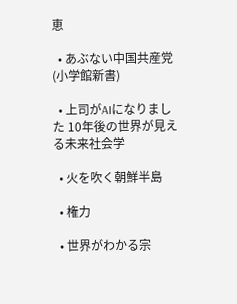恵

  • あぶない中国共産党(小学館新書)

  • 上司がAIになりました 10年後の世界が見える未来社会学

  • 火を吹く朝鮮半島

  • 権力

  • 世界がわかる宗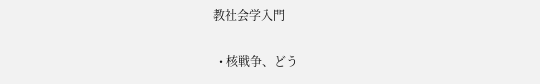教社会学入門

  • 核戦争、どう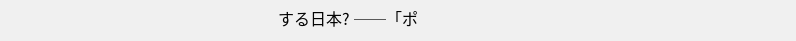する日本? ──「ポ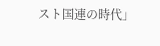スト国連の時代」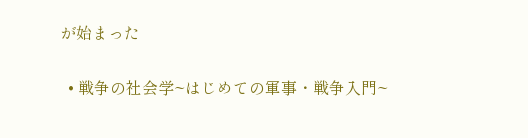が始まった

  • 戦争の社会学~はじめての軍事・戦争入門~